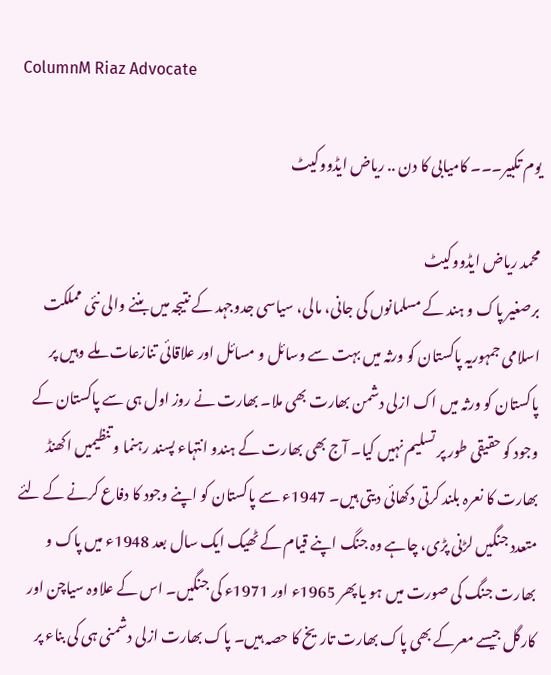ColumnM Riaz Advocate

یوم تکبیر۔۔۔ کامیابی کا دن .. ریاض ایڈووکیٹ

محمد ریاض ایڈووکیٹ
برصغیر پاک و ہند کے مسلمانوں کی جانی، مالی، سیاسی جدوجہد کے نتیجہ میں بننے والی نئی مملکت اسلامی جمہوریہ پاکستان کو ورثہ میں بہت سے وسائل و مسائل اور علاقائی تنازعات ملے وہیں پر پاکستان کو ورثہ میں اک ازلی دشمن بھارت بھی ملا۔ بھارت نے روز اول ہی سے پاکستان کے وجود کو حقیقی طور پر تسلیم نہیں کیا۔ آج بھی بھارت کے ہندو انتہاء پسند رہنما و تنظیمیں اکھنڈ بھارت کا نعرہ بلند کرتی دکھائی دیتی ہیں۔ 1947ء سے پاکستان کو اپنے وجود کا دفاع کرنے کے لئے متعدد جنگیں لڑنی پڑی، چاہے وہ جنگ اپنے قیام کے ٹھیک ایک سال بعد 1948ء میں پاک و بھارت جنگ کی صورت میں ہو یا پھر 1965ء اور 1971ء کی جنگیں۔ اس کے علاوہ سیاچن اور کارگل جیسے معرکے بھی پاک بھارت تاریخ کا حصہ ہیں۔ پاک بھارت ازلی دشمنی ہی کی بناء پر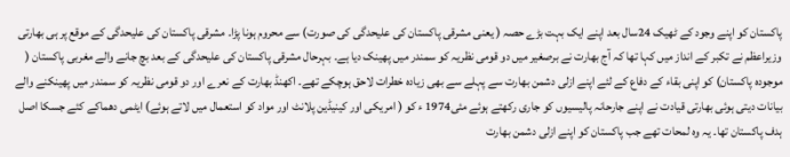پاکستان کو اپنے وجود کے ٹھیک 24سال بعد اپنے ایک بہت بڑے حصہ ( یعنی مشرقی پاکستان کی علیحدگی کی صورت) سے محروم ہونا پڑا۔ مشرقی پاکستان کی علیحدگی کے موقع پر ہی بھارتی وزیراعظم نے تکبر کے انداز میں کہا تھا کہ آج بھارت نے برصغیر میں دو قومی نظریہ کو سمندر میں پھینک دیا ہے۔ بہرحال مشرقی پاکستان کی علیحدگی کے بعد بچ جانے والے مغربی پاکستان ( موجودہ پاکستان) کو اپنی بقاء کے دفاع کے لئے اپنے ازلی دشمن بھارت سے پہلے سے بھی زیادہ خطرات لاحق ہوچکے تھے۔ اکھنڈ بھارت کے نعرے اور دو قومی نظریہ کو سمندر میں پھینکنے والے بیانات دیتی ہوئی بھارتی قیادت نے اپنے جارحانہ پالیسیوں کو جاری رکھتے ہوئے مئی1974 ء کو ( امریکی اور کینیڈین پلانٹ اور مواد کو استعمال میں لاتے ہوئے) ایٹمی دھماکے کئے جسکا اصل ہدف پاکستان تھا۔ یہ وہ لمحات تھے جب پاکستان کو اپنے ازلی دشمن بھارت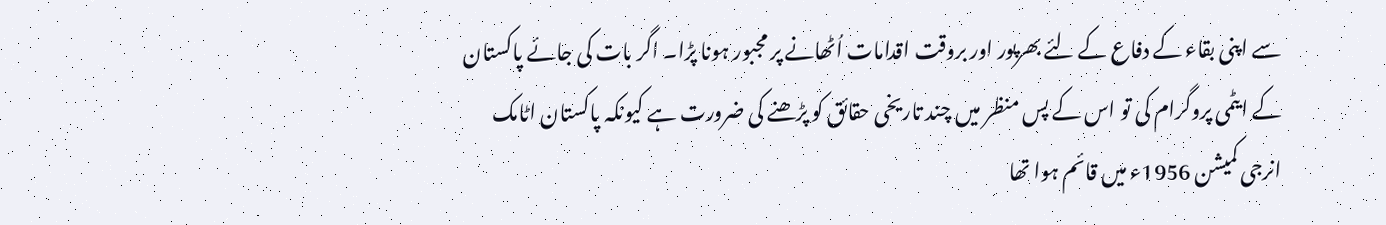سے اپنی بقاء کے دفاع کے لئے بھرپور اور بروقت اقدامات اُٹھانے پر مجبور ہونا پڑا۔ اگر بات کی جائے پاکستان کے ایٹمی پروگرام کی تو اس کے پس منظر میں چند تاریخی حقائق کو پڑھنے کی ضرورت ہے کیونکہ پاکستان اٹامک انرجی کمیشن 1956ء میں قائم ہوا تھا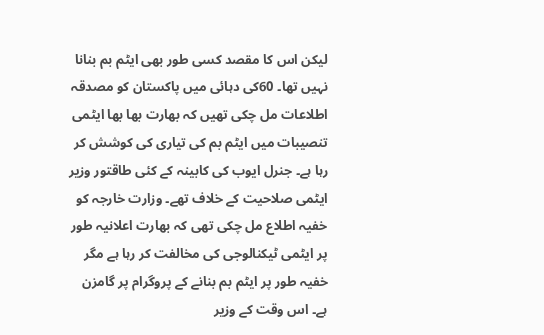لیکن اس کا مقصد کسی طور بھی ایٹم بم بنانا نہیں تھا۔ 60کی دہائی میں پاکستان کو مصدقہ اطلاعات مل چکی تھیں کہ بھارت بھا بھا ایٹمی تنصیبات میں ایٹم بم کی تیاری کی کوشش کر رہا ہے۔ جنرل ایوب کی کابینہ کے کئی طاقتور وزیر ایٹمی صلاحیت کے خلاف تھے۔ وزارت خارجہ کو خفیہ اطلاع مل چکی تھی کہ بھارت اعلانیہ طور پر ایٹمی ٹیکنالوجی کی مخالفت کر رہا ہے مگر خفیہ طور پر ایٹم بم بنانے کے پروگرام پر گامزن ہے۔ اس وقت کے وزیر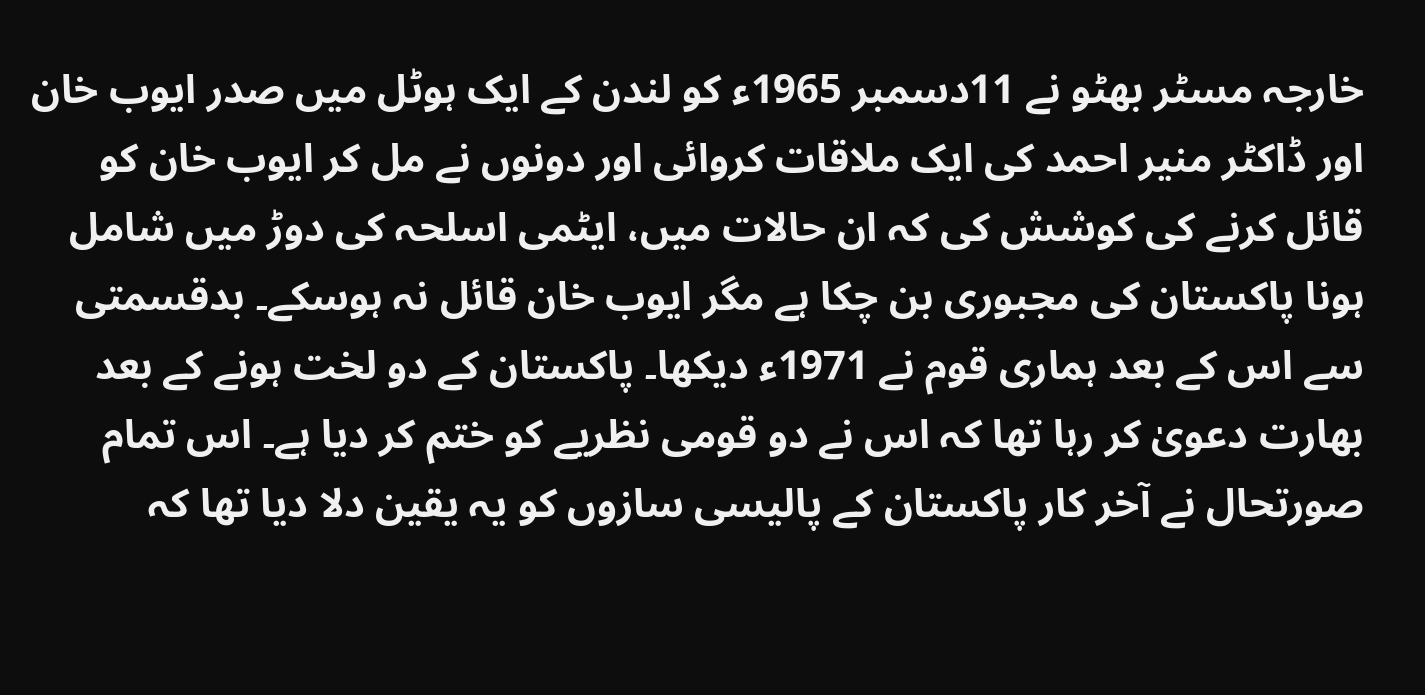خارجہ مسٹر بھٹو نے 11دسمبر 1965ء کو لندن کے ایک ہوٹل میں صدر ایوب خان اور ڈاکٹر منیر احمد کی ایک ملاقات کروائی اور دونوں نے مل کر ایوب خان کو قائل کرنے کی کوشش کی کہ ان حالات میں، ایٹمی اسلحہ کی دوڑ میں شامل ہونا پاکستان کی مجبوری بن چکا ہے مگر ایوب خان قائل نہ ہوسکے۔ بدقسمتی سے اس کے بعد ہماری قوم نے 1971ء دیکھا۔ پاکستان کے دو لخت ہونے کے بعد بھارت دعویٰ کر رہا تھا کہ اس نے دو قومی نظریے کو ختم کر دیا ہے۔ اس تمام صورتحال نے آخر کار پاکستان کے پالیسی سازوں کو یہ یقین دلا دیا تھا کہ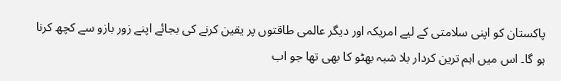پاکستان کو اپنی سلامتی کے لیے امریکہ اور دیگر عالمی طاقتوں پر یقین کرنے کی بجائے اپنے زور بازو سے کچھ کرنا ہو گا۔ اس میں اہم ترین کردار بلا شبہ بھٹو کا بھی تھا جو اب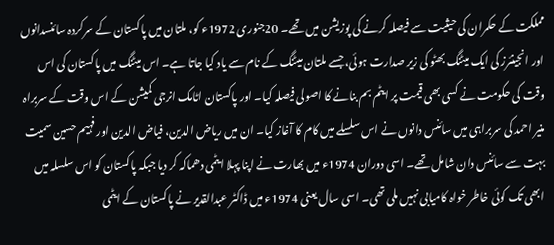مملکت کے حکمران کی حیثیت سے فیصلہ کرنے کی پوزیشن میں تھے۔ 20جنوری 1972ء کو، ملتان میں پاکستان کے سرکردہ سائنسدانوں اور انجینئرز کی ایک میٹنگ بھٹو کی زیر صدارت ہوئی، جسے ملتان میٹنگ کے نام سے یاد کیا جاتا ہے۔ اس میٹنگ میں پاکستان کی اس وقت کی حکومت نے کسی بھی قیمت پر ایٹم بم بنانے کا اصولی فیصلہ کیا۔ اور پاکستان اٹامک انرجی کمیشن کے اس وقت کے سربراہ منیر احمد کی سربراہی میں سائنس دانوں نے اس سلسلے میں کام کا آغاز کیا۔ ان میں ریاض الدین، فیاض الدین اور فہیم حسین سمیت بہت سے سائنس دان شامل تھے۔ اسی دوران 1974ء میں بھارت نے اپنا پہلا ایٹمی دھماکہ کر دیا جبکہ پاکستان کو اس سلسلہ میں ابھی تک کوئی خاطر خواہ کامیابی نہیں ملی تھی۔ اسی سال یعنی 1974ء میں ڈاکٹر عبدالقدیر نے پاکستان کے ایٹمی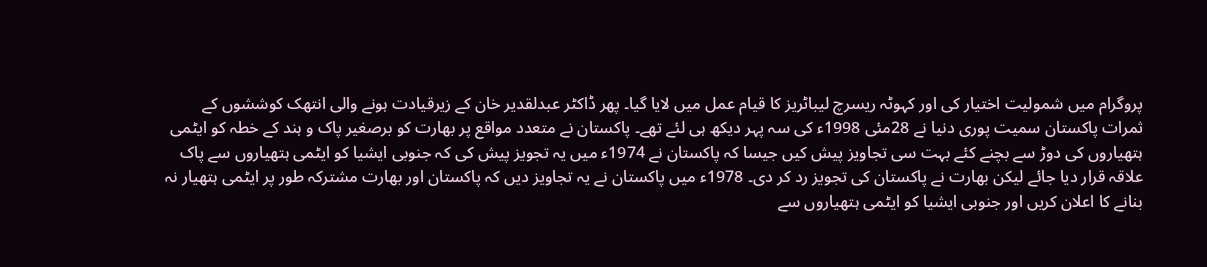پروگرام میں شمولیت اختیار کی اور کہوٹہ ریسرچ لیباٹریز کا قیام عمل میں لایا گیا۔ پھر ڈاکٹر عبدلقدیر خان کے زیرقیادت ہونے والی انتھک کوششوں کے ثمرات پاکستان سمیت پوری دنیا نے 28مئی 1998ء کی سہ پہر دیکھ ہی لئے تھے۔ پاکستان نے متعدد مواقع پر بھارت کو برصغیر پاک و ہند کے خطہ کو ایٹمی ہتھیاروں کی دوڑ سے بچنے کئے بہت سی تجاویز پیش کیں جیسا کہ پاکستان نے 1974ء میں یہ تجویز پیش کی کہ جنوبی ایشیا کو ایٹمی ہتھیاروں سے پاک علاقہ قرار دیا جائے لیکن بھارت نے پاکستان کی تجویز رد کر دی۔ 1978ء میں پاکستان نے یہ تجاویز دیں کہ پاکستان اور بھارت مشترکہ طور پر ایٹمی ہتھیار نہ بنانے کا اعلان کریں اور جنوبی ایشیا کو ایٹمی ہتھیاروں سے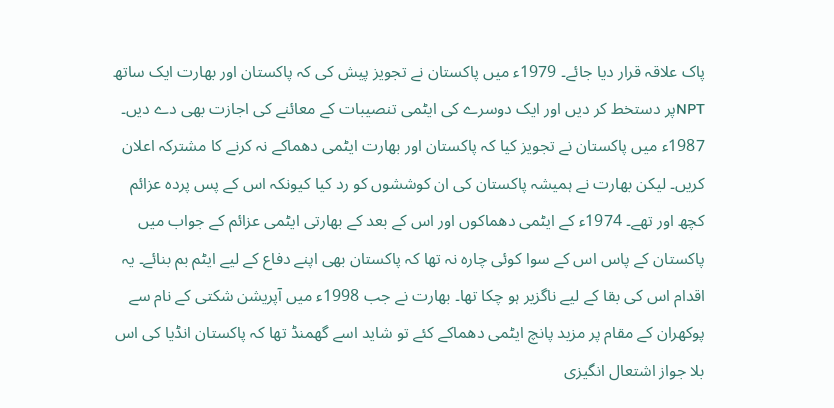پاک علاقہ قرار دیا جائے۔ 1979ء میں پاکستان نے تجویز پیش کی کہ پاکستان اور بھارت ایک ساتھ NPTپر دستخط کر دیں اور ایک دوسرے کی ایٹمی تنصیبات کے معائنے کی اجازت بھی دے دیں۔ 1987ء میں پاکستان نے تجویز کیا کہ پاکستان اور بھارت ایٹمی دھماکے نہ کرنے کا مشترکہ اعلان کریں۔ لیکن بھارت نے ہمیشہ پاکستان کی ان کوششوں کو رد کیا کیونکہ اس کے پس پردہ عزائم کچھ اور تھے۔ 1974ء کے ایٹمی دھماکوں اور اس کے بعد کے بھارتی ایٹمی عزائم کے جواب میں پاکستان کے پاس اس کے سوا کوئی چارہ نہ تھا کہ پاکستان بھی اپنے دفاع کے لیے ایٹم بم بنائے۔ یہ اقدام اس کی بقا کے لیے ناگزیر ہو چکا تھا۔ بھارت نے جب 1998ء میں آپریشن شکتی کے نام سے پوکھران کے مقام پر مزید پانچ ایٹمی دھماکے کئے تو شاید اسے گھمنڈ تھا کہ پاکستان انڈیا کی اس بلا جواز اشتعال انگیزی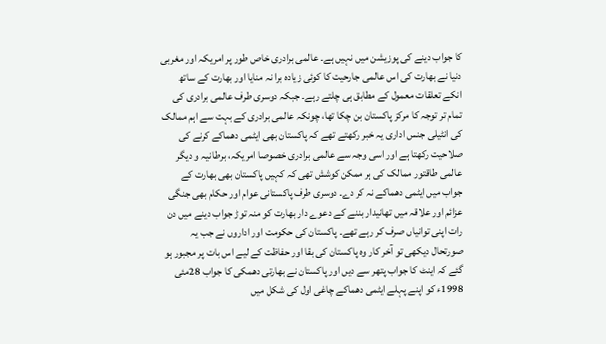کا جواب دینے کی پوزیشن میں نہیں ہے۔ عالمی برادری خاص طور پر امریکہ اور مغربی دنیا نے بھارت کی اس عالمی جارحیت کا کوئی زیادہ برا نہ منایا اور بھارت کے ساتھ انکے تعلقات معمول کے مطابق ہی چلتے رہے۔ جبکہ دوسری طرف عالمی برادری کی تمام تر توجہ کا مرکز پاکستان بن چکا تھا، چونکہ عالمی برادری کے بہت سے اہم ممالک کی انٹیلی جنس اداری یہ خبر رکھتے تھے کہ پاکستان بھی ایٹمی دھماکے کرنے کی صلاحیت رکھتا ہے اور اسی وجہ سے عالمی برادری خصوصا امریکہ، برطانیہ و دیگر عالمی طاقتور ممالک کی ہر ممکن کوشش تھی کہ کہیں پاکستان بھی بھارت کے جواب میں ایٹمی دھماکے نہ کر دے۔ دوسری طرف پاکستانی عوام اور حکام بھی جنگی عزائم اور علاقہ میں تھانیدار بننے کے دعوے دار بھارت کو منہ توڑ جواب دینے میں دن رات اپنی توانیاں صرف کر رہے تھے۔ پاکستان کی حکومت اور اداروں نے جب یہ صورتحال دیکھی تو آخر کار وہ پاکستان کی بقا اور حفاظت کے لیے اس بات پر مجبور ہو گئے کہ اینٹ کا جواب پتھر سے دیں اور پاکستان نے بھارتی دھمکی کا جواب 28مئی 1998ء کو اپنے پہلے ایٹمی دھماکے چاغی اول کی شکل میں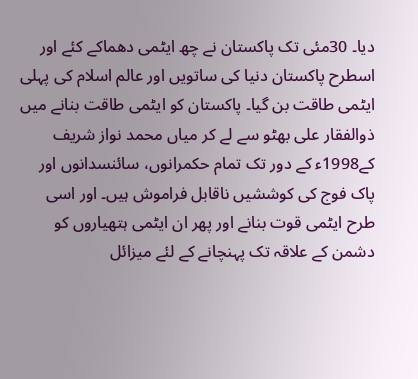دیا۔ 30مئی تک پاکستان نے چھ ایٹمی دھماکے کئے اور اسطرح پاکستان دنیا کی ساتویں اور عالم اسلام کی پہلی ایٹمی طاقت بن گیا۔ پاکستان کو ایٹمی طاقت بنانے میں ذوالفقار علی بھٹو سے لے کر میاں محمد نواز شریف کے1998ء کے دور تک تمام حکمرانوں، سائنسدانوں اور پاک فوج کی کوششیں ناقابل فراموش ہیں۔ اور اسی طرح ایٹمی قوت بنانے اور پھر ان ایٹمی ہتھیاروں کو دشمن کے علاقہ تک پہنچانے کے لئے میزائل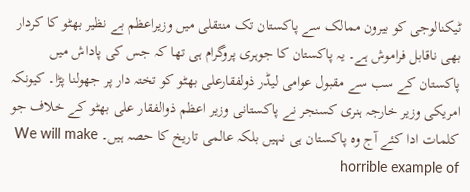ٹیکنالوجی کو بیرون ممالک سے پاکستان تک منتقلی میں وزیراعظم بے نظیر بھٹو کا کردار بھی ناقابل فراموش ہے۔ یہ پاکستان کا جوہری پروگرام ہی تھا کہ جس کی پاداش میں پاکستان کے سب سے مقبول عوامی لیڈر ذولفقارعلی بھٹو کو تختہ دار پر جھولنا پڑا۔ کیونکہ امریکی وزیر خارجہ ہنری کسنجر نے پاکستانی وزیر اعظم ذوالفقار علی بھٹو کے خلاف جو کلمات ادا کئے آج وہ پاکستان ہی نہیں بلکہ عالمی تاریخ کا حصہ ہیں۔ We will make horrible example of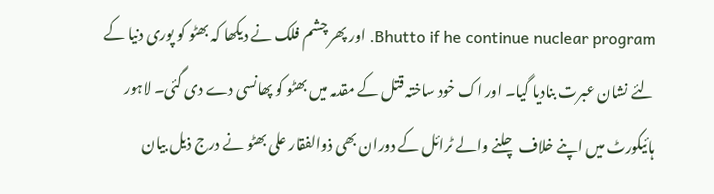Bhutto if he continue nuclear program. اور پھر چشم فلک نے دیکھا کہ بھٹو کو پوری دنیا کے لئے نشان عبرت بنادیا گیا۔ اور اک خود ساختہ قتل کے مقدمہ میں بھٹو کو پھانسی دے دی گئی۔ لاہور ہائیکورٹ میں اپنے خلاف چلنے والے ٹرائل کے دوران بھی ذوالفقار علی بھٹو نے درج ذیل بیان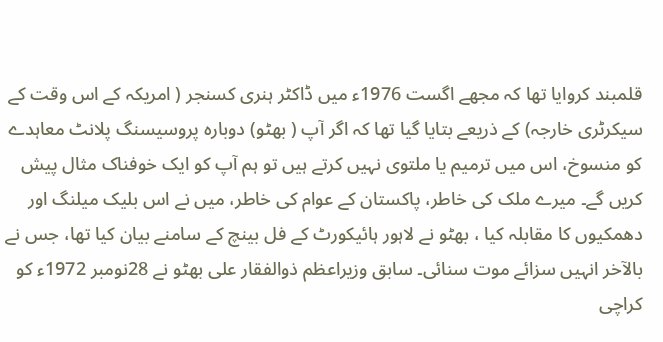قلمبند کروایا تھا کہ مجھے اگست 1976ء میں ڈاکٹر ہنری کسنجر ( امریکہ کے اس وقت کے سیکرٹری خارجہ) کے ذریعے بتایا گیا تھا کہ اگر آپ ( بھٹو) دوبارہ پروسیسنگ پلانٹ معاہدے کو منسوخ، اس میں ترمیم یا ملتوی نہیں کرتے ہیں تو ہم آپ کو ایک خوفناک مثال پیش کریں گے۔ میرے ملک کی خاطر، پاکستان کے عوام کی خاطر، میں نے اس بلیک میلنگ اور دھمکیوں کا مقابلہ کیا ، بھٹو نے لاہور ہائیکورٹ کے فل بینچ کے سامنے بیان کیا تھا، جس نے بالآخر انہیں سزائے موت سنائی۔ سابق وزیراعظم ذوالفقار علی بھٹو نے 28نومبر 1972ء کو کراچی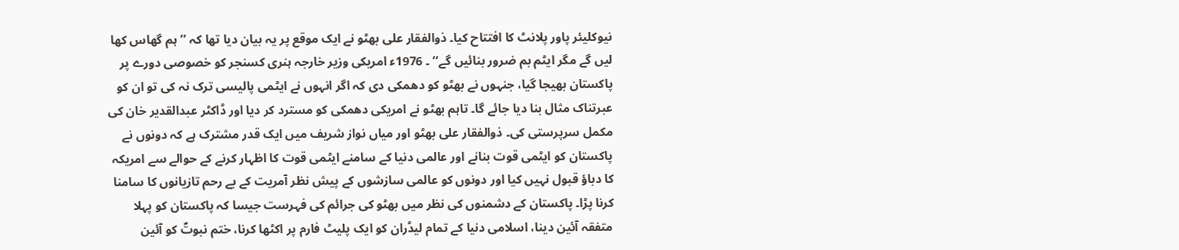نیوکلیئر پاور پلانٹ کا افتتاح کیا۔ ذوالفقار علی بھٹو نے ایک موقع پر یہ بیان دیا تھا کہ ’’ ہم گھاس کھا لیں گے مگر ایٹم بم ضرور بنائیں گے‘‘ ۔ 1976ء امریکی وزیر خارجہ ہنری کسنجر کو خصوصی دورے پر پاکستان بھیجا گیا، جنہوں نے بھٹو کو دھمکی دی کہ اگر انہوں نے ایٹمی پالیسی ترک نہ کی تو ان کو عبرتناک مثال بنا دیا جائے گا۔ تاہم بھٹو نے امریکی دھمکی کو مسترد کر دیا اور ڈاکٹر عبدالقدیر خان کی مکمل سرپرستی کی۔ ذوالفقار علی بھٹو اور میاں نواز شریف میں ایک قدر مشترک ہے کہ دونوں نے پاکستان کو ایٹمی قوت بنانے اور عالمی دنیا کے سامنے ایٹمی قوت کا اظہار کرنے کے حوالے سے امریکہ کا دباؤ قبول نہیں کیا اور دونوں کو عالمی سازشوں کے پیش نظر آمریت کے بے رحم تازیانوں کا سامنا کرنا پڑا۔ پاکستان کے دشمنوں کی نظر میں بھٹو کی جرائم کی فہرست جیسا کہ پاکستان کو پہلا متفقہ آئین دینا، اسلامی دنیا کے تمام لیڈران کو ایک پلیٹ فارم پر اکٹھا کرنا، ختم نبوتؐ کو آئین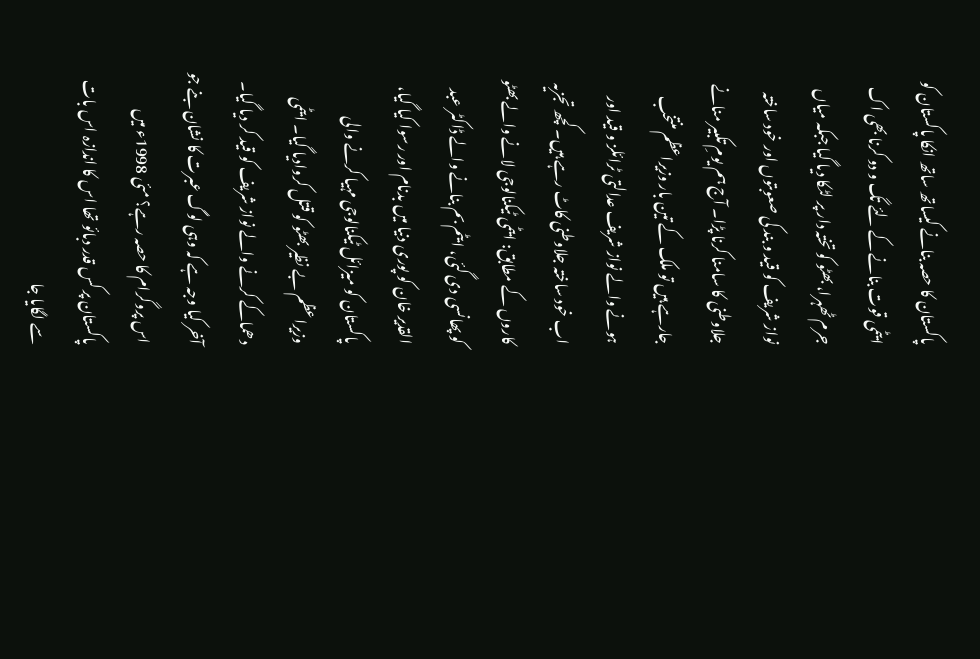پاکستان کا حصہ بنانے کیساتھ ساتھ انکا پاکستان کو ایٹمی قوت بنانے کے لئے تگ و دو کرنا بھی اک جرم ٹھہرا، بھٹو کو تختہ دار پر لٹکا دیا گیا جبکہ میاں نواز شریف کو قید و بند کی صعوبتوں اور خود ساختہ جلاوطنی کا سامنا کرنا پڑا۔ آج ہم یومِ تکبیر منانے جارہے ہیں تو ملک کے تین بار وزیراعظم منتخب ہونے والے نواز شریف عدالتی ٹرائلز و قید اور اب خود ساختہ جلاوطنی کاٹ رہے ہیں۔ کچھ تجزیہ کاروں کے مطابق: ایٹمی ٹیکنالوجی لانے والے بھٹو کو پھانسی دی گئی، ایٹم بم بنانے والے ڈاکٹر عبد القدیر خان کو پوری دنیا میں بدنام اور رسوا کیا گیا، پاکستان کو میزائل ٹیکنالوجی مہیا کرنے والی وزیراعظم بے نظیر بھٹو کو قتل کروادیا گیا۔ ایٹمی دھماکے کرنے والے نواز شریف کو قید کر دیا گیا۔ آخر کیا وجہ ہے کہ وہی لوگ عبرت کا نشان بنے جو اس پروگرام کا حصہ رہے؟ مئی 1998ء میں پاکستان پر کس قدر دبائو تھا اس کا اندازہ اس بات سے لگایا جا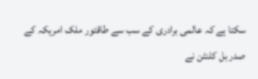سکتا ہے کہ عالمی برادری کے سب سے طاقتور ملک امریکہ کے صدر بل کلنٹن نے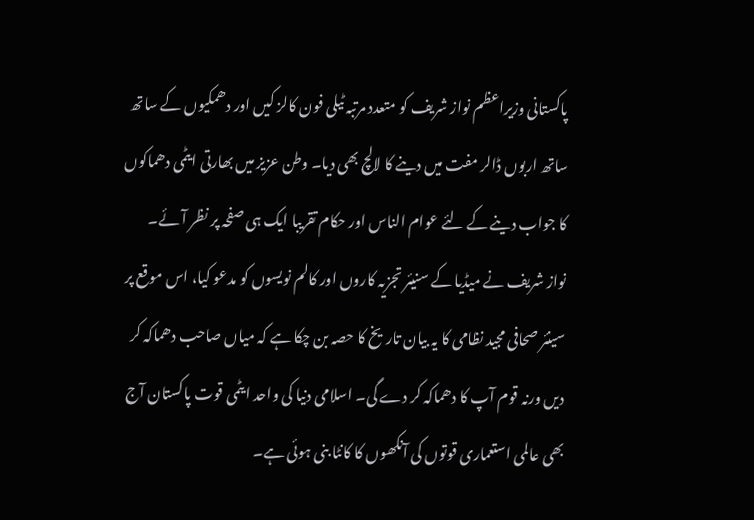پاکستانی وزیراعظم نواز شریف کو متعدد مرتبہ ٹیلی فون کالز کیں اور دھمکیوں کے ساتھ ساتھ اربوں ڈالر مفت میں دینے کا لالچ بھی دیا۔ وطن عزیز میں بھارتی ایٹمی دھماکوں کا جواب دینے کے لئے عوام الناس اور حکام تقریبا ایک ہی صفحہ پر نظر آئے۔ نواز شریف نے میڈیا کے سنیئر تجزیہ کاروں اور کالم نویسوں کو مدعو کیا، اس موقع پر سینئر صحافی مجید نظامی کا یہ بیان تاریخ کا حصہ بن چکا ہے کہ میاں صاحب دھماکہ کر دیں ورنہ قوم آپ کا دھماکہ کر دے گی۔ اسلامی دنیا کی واحد ایٹمی قوت پاکستان آج بھی عالمی استعماری قوتوں کی آنکھوں کا کانٹا بنی ہوئی ہے۔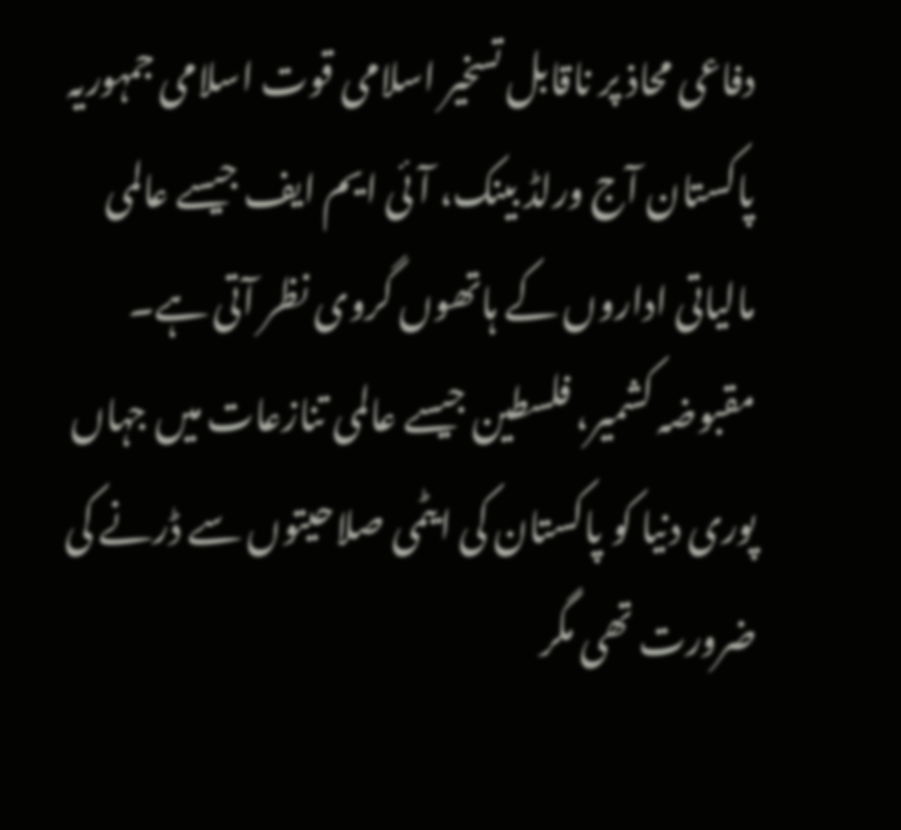دفاعی محاذ پر ناقابل تسخیر اسلامی قوت اسلامی جمہوریہ پاکستان آج ورلڈ بینک، آئی ایم ایف جیسے عالمی مالیاتی اداروں کے ہاتھوں گروی نظر آتی ہے۔
مقبوضہ کشمیر، فلسطین جیسے عالمی تنازعات میں جہاں پوری دنیا کو پاکستان کی ایٹمی صلاحیتوں سے ڈرنے کی ضرورت تھی مگر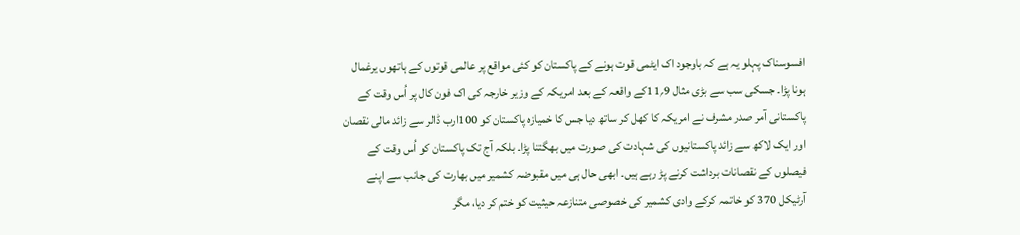افسوسناک پہلو یہ ہے کہ باوجود اک ایٹمی قوت ہونے کے پاکستان کو کئی مواقع پر عالمی قوتوں کے ہاتھوں یرغمال ہونا پڑا۔ جسکی سب سے بڑی مثال 9؍11کے واقعہ کے بعد امریکہ کے وزیر خارجہ کی اک فون کال پر اُس وقت کے پاکستانی آمر صدر مشرف نے امریکہ کا کھل کر ساتھ دیا جس کا خمیازہ پاکستان کو 100ارب ڈالر سے زائد مالی نقصان اور ایک لاکھ سے زائد پاکستانیوں کی شہادت کی صورت میں بھگتنا پڑا۔ بلکہ آج تک پاکستان کو اُس وقت کے فیصلوں کے نقصانات برداشت کرنے پڑ رہے ہیں۔ ابھی حال ہی میں مقبوضہ کشمیر میں بھارت کی جانب سے اپنے آرٹیکل 370 کو خاتمہ کرکے وادی کشمیر کی خصوصی متنازعہ حیثیت کو ختم کر دیا، مگر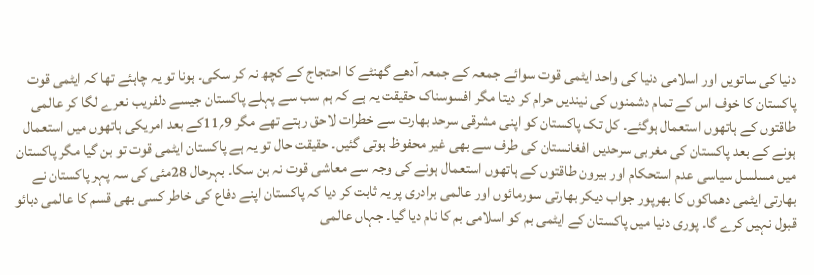دنیا کی ساتویں اور اسلامی دنیا کی واحد ایٹمی قوت سوائے جمعہ کے جمعہ آدھے گھنٹے کا احتجاج کے کچھ نہ کر سکی۔ ہونا تو یہ چاہئے تھا کہ ایٹمی قوت پاکستان کا خوف اس کے تمام دشمنوں کی نیندیں حرام کر دیتا مگر افسوسناک حقیقت یہ ہے کہ ہم سب سے پہلے پاکستان جیسے دلفریب نعرے لگا کر عالمی طاقتوں کے ہاتھوں استعمال ہوگئے۔ کل تک پاکستان کو اپنی مشرقی سرحد بھارت سے خطرات لاحق رہتے تھے مگر 9؍11کے بعد امریکی ہاتھوں میں استعمال ہونے کے بعد پاکستان کی مغربی سرحدیں افغانستان کی طرف سے بھی غیر محفوظ ہوتی گئیں۔ حقیقت حال تو یہ ہے پاکستان ایٹمی قوت تو بن گیا مگر پاکستان میں مسلسل سیاسی عدم استحکام اور بیرون طاقتوں کے ہاتھوں استعمال ہونے کی وجہ سے معاشی قوت نہ بن سکا۔ بہرحال 28مئی کی سہ پہر پاکستان نے بھارتی ایٹمی دھماکوں کا بھرپور جواب دیکر بھارتی سورمائوں اور عالمی برادری پر یہ ثابت کر دیا کہ پاکستان اپنے دفاع کی خاطر کسی بھی قسم کا عالمی دبائو قبول نہیں کرے گا۔ پوری دنیا میں پاکستان کے ایٹمی بم کو اسلامی بم کا نام دیا گیا۔ جہاں عالمی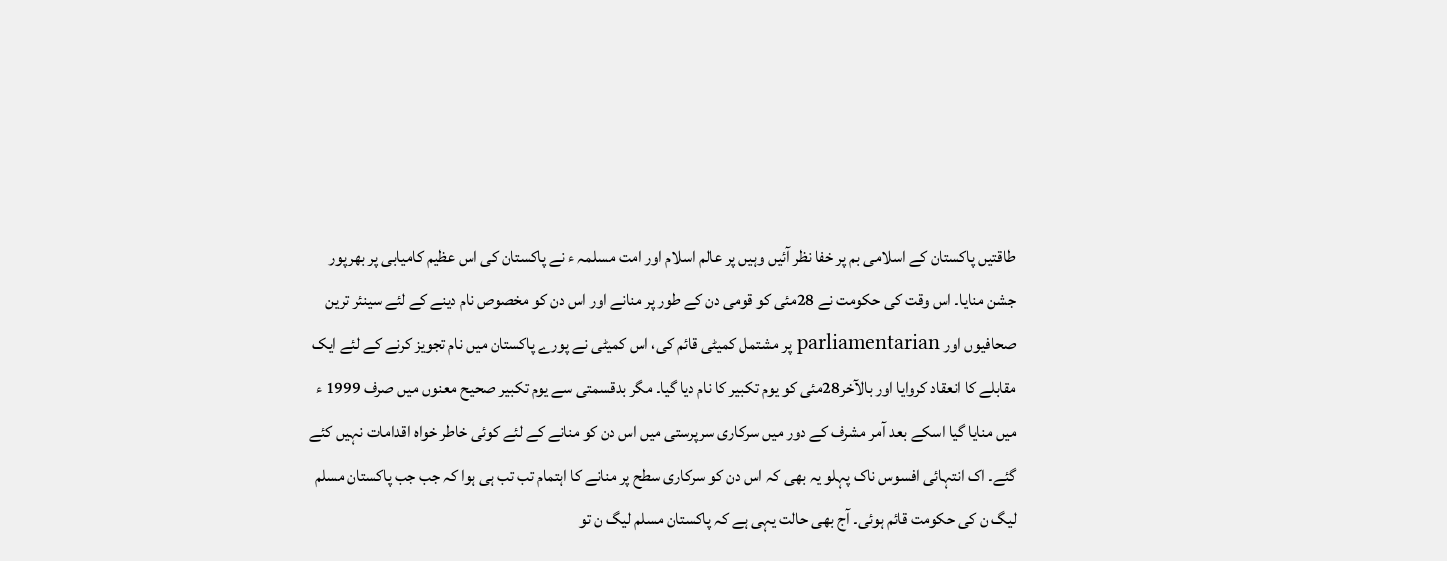طاقتیں پاکستان کے اسلامی بم پر خفا نظر آئیں وہیں پر عالم اسلام اور امت مسلمہ ء نے پاکستان کی اس عظیم کامیابی پر بھرپور جشن منایا۔ اس وقت کی حکومت نے 28مئی کو قومی دن کے طور پر منانے اور اس دن کو مخصوص نام دینے کے لئے سینئر ترین صحافیوں اور parliamentarian پر مشتمل کمیٹی قائم کی، اس کمیٹی نے پورے پاکستان میں نام تجویز کرنے کے لئے ایک مقابلے کا انعقاد کروایا اور بالآخر28مئی کو یوم تکبیر کا نام دیا گیا۔ مگر بدقسمتی سے یوم تکبیر صحیح معنوں میں صرف 1999 ء میں منایا گیا اسکے بعد آمر مشرف کے دور میں سرکاری سرپرستی میں اس دن کو منانے کے لئے کوئی خاطر خواہ اقدامات نہیں کئے گئے۔ اک انتہائی افسوس ناک پہلو یہ بھی کہ اس دن کو سرکاری سطح پر منانے کا اہتمام تب تب ہی ہوا کہ جب جب پاکستان مسلم لیگ ن کی حکومت قائم ہوئی۔ آج بھی حالت یہی ہے کہ پاکستان مسلم لیگ ن تو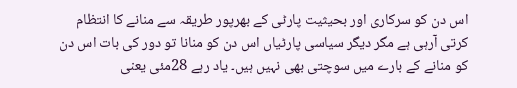اس دن کو سرکاری اور بحیثیت پارٹی کے بھرپور طریقہ سے منانے کا انتظام کرتی آرہی ہے مگر دیگر سیاسی پارٹیاں اس دن کو منانا تو دور کی بات اس دن کو منانے کے بارے میں سوچتی بھی نہیں ہیں۔ یاد رہے 28مئی یعنی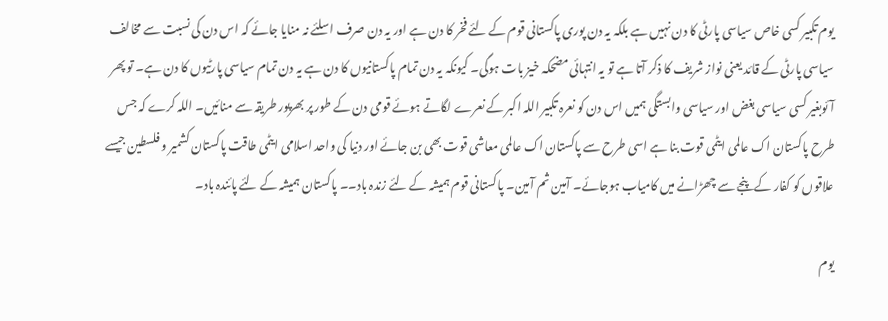یوم تکبیر کسی خاص سیاسی پارٹی کا دن نہیں ہے بلکہ یہ دن پوری پاکستانی قوم کے لئے فخر کا دن ہے اور یہ دن صرف اسلئے نہ منایا جائے کہ اس دن کی نسبت سے مخالف سیاسی پارٹی کے قائد یعنی نواز شریف کا ذکر آتا ہے تو یہ انتہائی مضحکہ خیز بات ہوگی۔ کیونکہ یہ دن تمام پاکستانیوں کا دن ہے یہ دن تمام سیاسی پارٹیوں کا دن ہے۔ تو پھر آئوبغیر کسی سیاسی بغض اور سیاسی وابستگی ہمیں اس دن کو نعرہ تکبیر اللہ اکبر کے نعرے لگاتے ہوئے قومی دن کے طور پر بھرپور طریقہ سے منائیں۔ اللہ کرے کہ جس طرح پاکستان اک عالمی ایٹمی قوت بنا ہے اسی طرح سے پاکستان اک عالمی معاشی قوت بھی بن جائے اور دنیا کی واحد اسلامی ایٹمی طاقت پاکستان کشمیر و فلسطین جیسے علاقوں کو کفار کے پنجے سے چھڑانے میں کامیاب ہوجائے۔ آمین ثم آمین۔ پاکستانی قوم ہمیشہ کے لئے زندہ باد۔۔ پاکستان ہمیشہ کے لئے پائندہ باد۔

یوم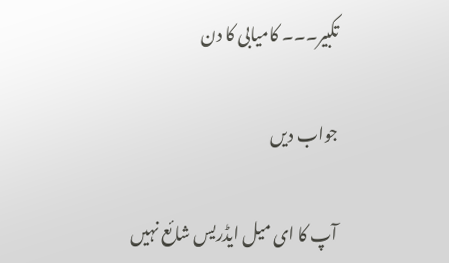تکبیر۔۔۔ کامیابی کا دن

جواب دیں

آپ کا ای میل ایڈریس شائع نہیں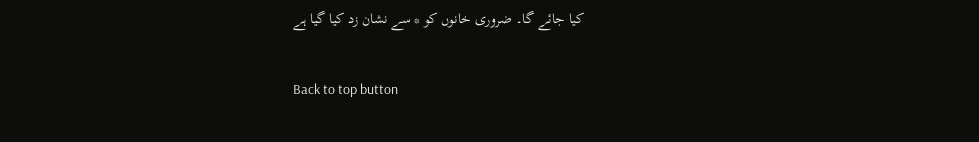کیا جائے گا۔ ضروری خانوں کو * سے نشان زد کیا گیا ہے

Back to top button